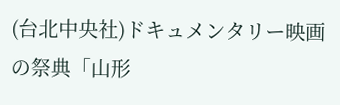(台北中央社)ドキュメンタリー映画の祭典「山形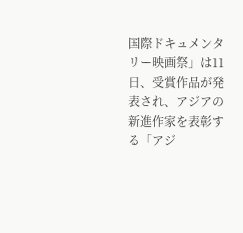国際ドキュメンタリー映画祭」は11日、受賞作品が発表され、アジアの新進作家を表彰する「アジ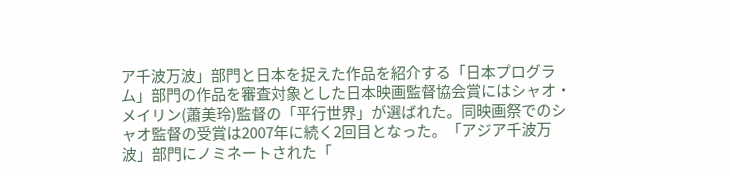ア千波万波」部門と日本を捉えた作品を紹介する「日本プログラム」部門の作品を審査対象とした日本映画監督協会賞にはシャオ・メイリン(蕭美玲)監督の「平行世界」が選ばれた。同映画祭でのシャオ監督の受賞は2007年に続く2回目となった。「アジア千波万波」部門にノミネートされた「